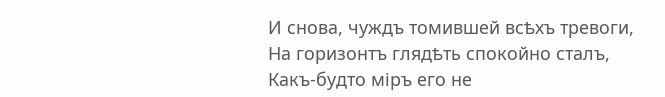И снова, чуждъ томившей всѣхъ тревоги,
На горизонтъ глядѣть спокойно сталъ,
Какъ-будто міръ его не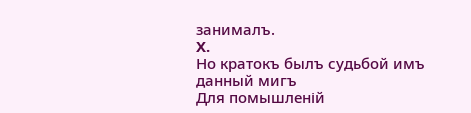занималъ.
X.
Но кратокъ былъ судьбой имъ данный мигъ
Для помышленій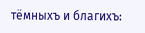тёмныхъ и благихъ: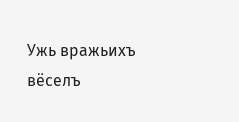Ужь вражьихъ вёселъ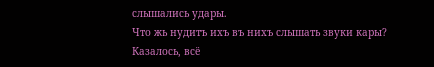слышались удары.
Что жь нудитъ ихъ въ нихъ слышать звуки кары?
Казалось, всё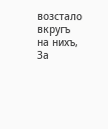возстало вкругъ на нихъ,
За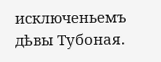исключеньемъ дѣвы Тубоная.